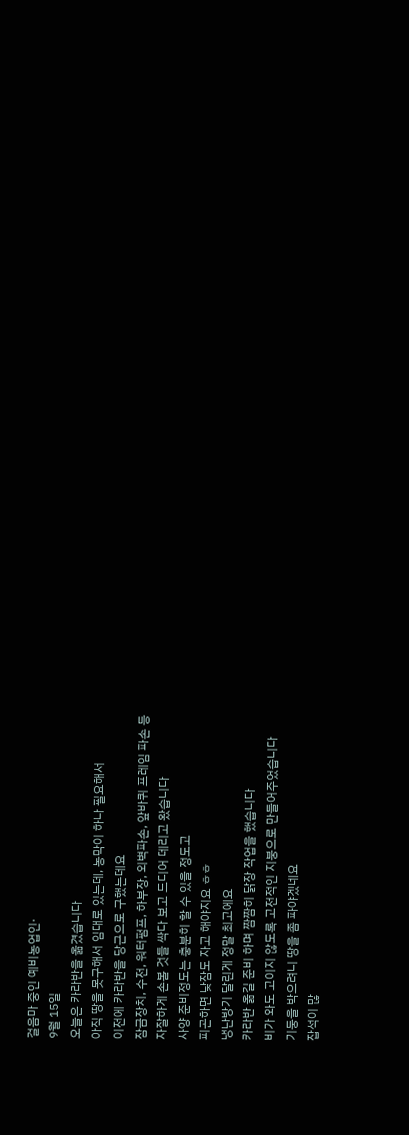걸음마 중인 예비농업인·
9월 15일
오늘은 카라반을 옮겼습니다
아직 땅을 못구해서 임대로 있는데, 농막이 하나 필요해서
이전에 카라반을 당근으로 구했는데요
잠금장치, 수전, 워터펌프, 하부장, 외벽파손, 앞바퀴 프레임 파손 등
자잘하게 손볼 것들 싹다 보고 드디어 데리고 왔습니다
사양 준비정도는 충분히 할 수 있을 정도고
피곤하면 낮잠도 자고 해야지요 ㅎㅎ
냉난방기 달린게 정말 최고에요
카라반 옮길 준비 하며 짬짬히 닭장 작업을 했습니다
비가 와도 고이지 않도록 고전적인 지붕으로 만들어주었습니다
기둥을 박으려니 땅을 좀 파야겠네요
잡석이 많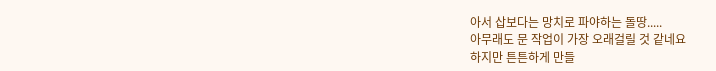아서 삽보다는 망치로 파야하는 돌땅.....
아무래도 문 작업이 가장 오래걸릴 것 같네요
하지만 튼튼하게 만들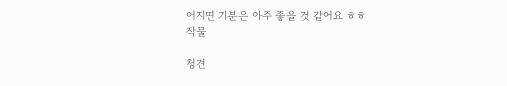어지면 기분은 아주 좋을 것 같어요 ㅎㅎ
작물

청견